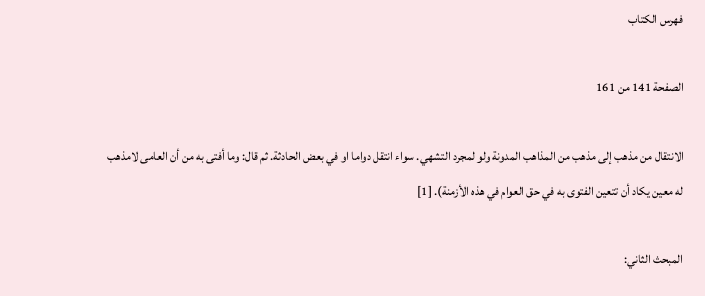فهرس الكتاب

الصفحة 141 من 161

الانتقال من مذهب إلى مذهب من المذاهب المدونة ولو لمجرد التشهي. سواء انتقل دواما او في بعض الحادثة. ثم قال: وما أفتى به من أن العامى لامذهب له معين يكاد أن تتعين الفتوى به في حق العوام في هذه الأزمنة). [1]

المبحث الثاني: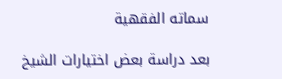سماته الفقهية

بعد دراسة بعض اختيارات الشيخ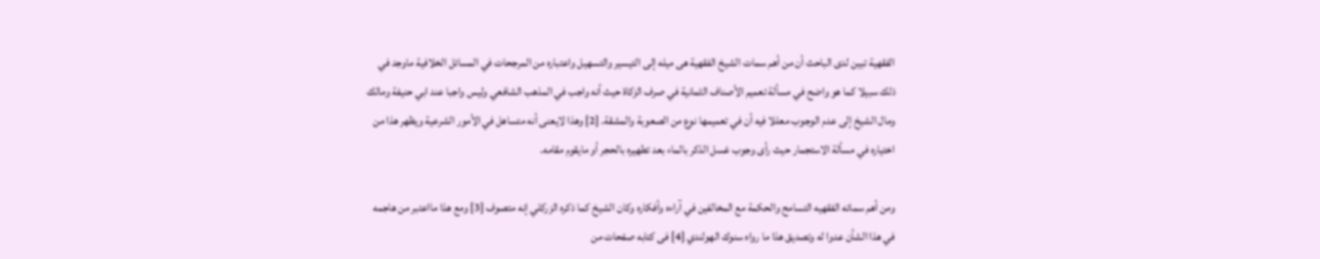الفقهية تبين لدى الباحث أن من أهم سمات الشيخ الفقهية هى ميله إلى التيسير والتسهيل واعتباره من المرجحات في المسائل الخلافية ماوجد في ذلك سبيلا كما هو واضح في مسألة تعميم الأصناف الثمانية في صرف الزكاة حيث أنه واجب في المذهب الشافعي وليس واجبا عند ابي حنيفة ومالك ومال الشيخ إلى عدم الوجوب معللا فيه أن في تعميمها نوع من الصعوبة والمشقة. [2] وهذا لايعنى أنه متساهل في الأمور الشرعية ويظهر هذا من اختياره في مسألة الاستجمار حيث رأى وجوب غسل الذكر بالماء بعد تطهيره بالحجر أو مايقوم مقامه.

ومن أهم سماته الفقهيه التسامح والحكمة مع المخالفين في آراءه وأفكاره وكان الشيخ كما ذكره الزركلي إنه متصوف [3] ومع هذا مااعتبر من هاجمه في هذا الشأن عدوا له وتصديق هذا ما رواه سنوك الهولندي [4] فى كتابه صفحات من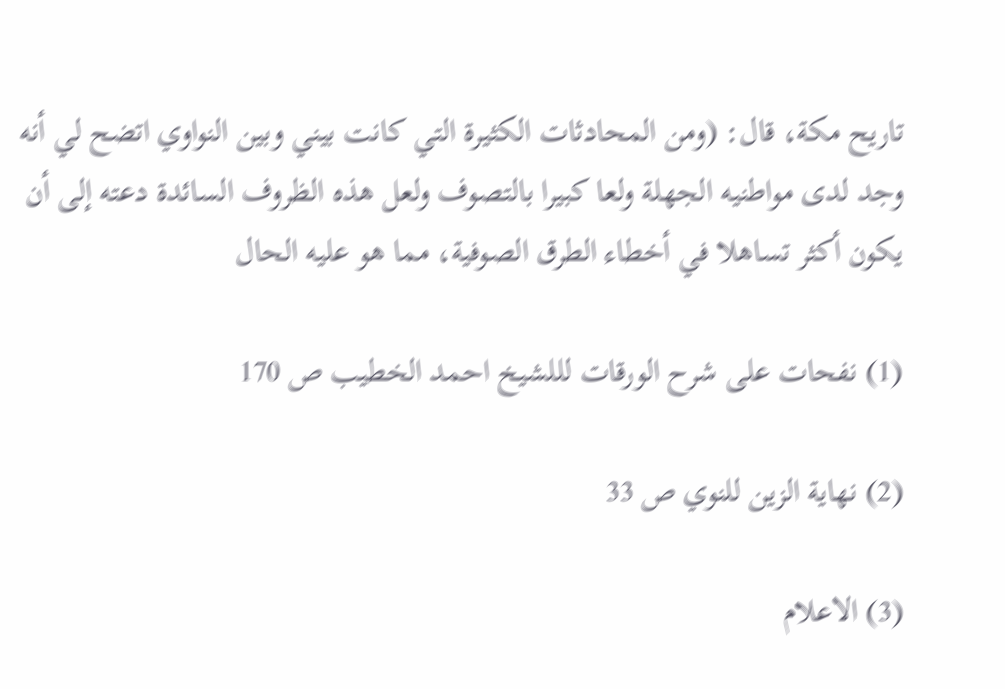تاريح مكة، قال: (ومن المحادثات الكثيرة التي كانت بيني وبين النواوي اتضح لي أنه وجد لدى مواطنيه الجهلة ولعا كبيرا بالتصوف ولعل هذه الظروف السائدة دعته إلى أن يكون أكثر تساهلا في أخطاء الطرق الصوفية، مما هو عليه الحال

(1) نفحات على شرح الورقات لللشيخ احمد الخطيب ص 170

(2) نهاية الزين للنوي ص 33

(3) الاعلام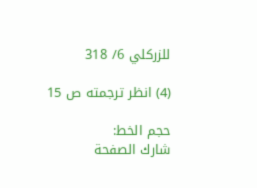للزركلي 6/ 318

(4) انظر ترجمته ص 15

حجم الخط:
شارك الصفحة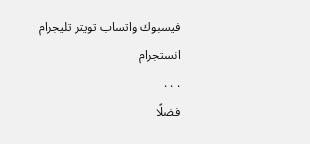فيسبوك واتساب تويتر تليجرام انستجرام
. . .
فضلًا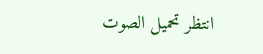انتظر تحميل الصوت